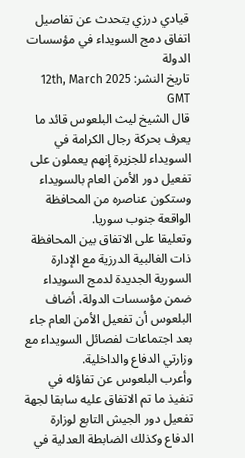قيادي درزي يتحدث عن تفاصيل اتفاق دمج السويداء في مؤسسات الدولة
تاريخ النشر: 12th, March 2025 GMT
قال الشيخ ليث البلعوس قائد ما يعرف بحركة رجال الكرامة في السويداء للجزيرة إنهم يعملون على تفعيل دور الأمن العام بالسويداء وستكون عناصره من المحافظة الواقعة جنوب سوريا.
وتعليقا على الاتفاق بين المحافظة ذات الغالبية الدرزية مع الإدارة السورية الجديدة لدمج السويداء ضمن مؤسسات الدولة، أضاف البلعوس أن تفعيل الأمن العام جاء بعد اجتماعات لفصائل السويداء مع وزارتي الدفاع والداخلية.
وأعرب البلعوس عن تفاؤله في تنفيذ ما تم الاتفاق عليه سابقا لجهة تفعيل دور الجيش التابع لوزارة الدفاع وكذلك الضابطة العدلية في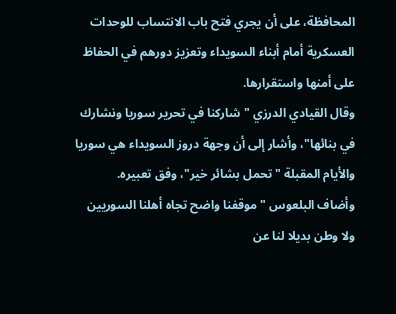المحافظة، على أن يجري فتح باب الانتساب للوحدات العسكرية أمام أبناء السويداء وتعزيز دورهم في الحفاظ على أمنها واستقرارها.
وقال القيادي الدرزي "شاركنا في تحرير سوريا ونشارك في بنائها"، وأشار إلى أن وجهة دروز السويداء هي سوريا والأيام المقبلة "تحمل بشائر خير"، وفق تعبيره.
وأضاف البلعوس "موقفنا واضح تجاه أهلنا السوريين ولا وطن بديلا لنا عن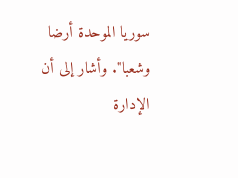سوريا الموحدة أرضا وشعبا". وأشار إلى أن الإدارة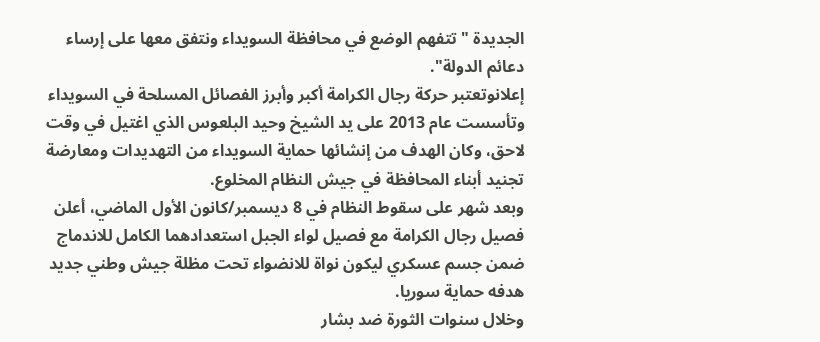الجديدة "تتفهم الوضع في محافظة السويداء ونتفق معها على إرساء دعائم الدولة".
إعلانوتعتبر حركة رجال الكرامة أكبر وأبرز الفصائل المسلحة في السويداء وتأسست عام 2013 على يد الشيخ وحيد البلعوس الذي اغتيل في وقت لاحق، وكان الهدف من إنشائها حماية السويداء من التهديدات ومعارضة تجنيد أبناء المحافظة في جيش النظام المخلوع.
وبعد شهر على سقوط النظام في 8 ديسمبر/كانون الأول الماضي، أعلن فصيل رجال الكرامة مع فصيل لواء الجبل استعدادهما الكامل للاندماج ضمن جسم عسكري ليكون نواة للانضواء تحت مظلة جيش وطني جديد هدفه حماية سوريا.
وخلال سنوات الثورة ضد بشار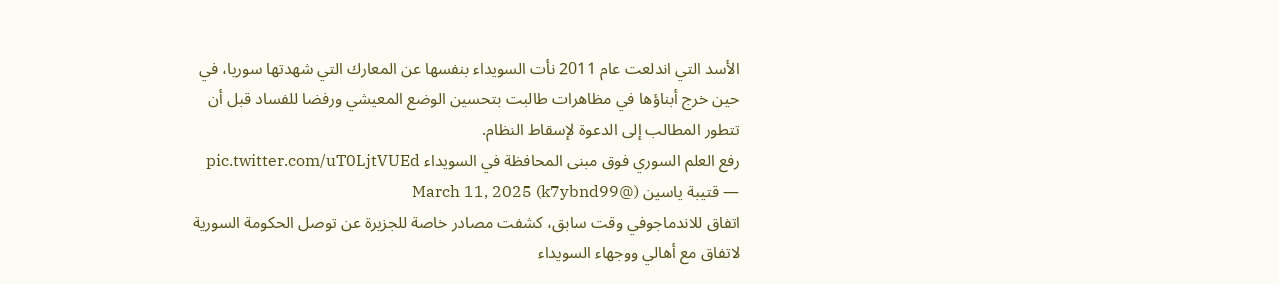الأسد التي اندلعت عام 2011 نأت السويداء بنفسها عن المعارك التي شهدتها سوريا، في حين خرج أبناؤها في مظاهرات طالبت بتحسين الوضع المعيشي ورفضا للفساد قبل أن تتطور المطالب إلى الدعوة لإسقاط النظام.
رفع العلم السوري فوق مبنى المحافظة في السويداء pic.twitter.com/uT0LjtVUEd
— قتيبة ياسين (@k7ybnd99) March 11, 2025
اتفاق للاندماجوفي وقت سابق، كشفت مصادر خاصة للجزيرة عن توصل الحكومة السورية لاتفاق مع أهالي ووجهاء السويداء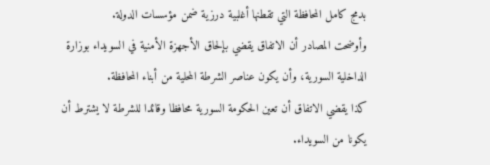بدمج كامل المحافظة التي تقطنها أغلبية درزية ضمن مؤسسات الدولة.
وأوضحت المصادر أن الاتفاق يقضي بإلحاق الأجهزة الأمنية في السويداء بوزارة الداخلية السورية، وأن يكون عناصر الشرطة المحلية من أبناء المحافظة.
كذا يقضي الاتفاق أن تعين الحكومة السورية محافظا وقائدا للشرطة لا يشترط أن يكونا من السويداء.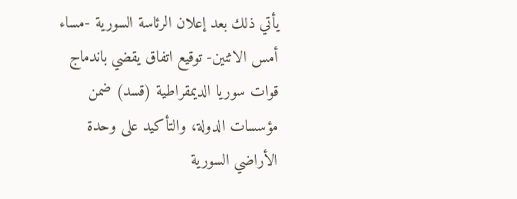يأتي ذلك بعد إعلان الرئاسة السورية -مساء أمس الاثنين- توقيع اتفاق يقضي باندماج قوات سوريا الديمقراطية (قسد) ضمن مؤسسات الدولة، والتأكيد على وحدة الأراضي السورية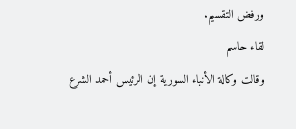ورفض التقسيم.
لقاء حاسم
وقالت وكالة الأنباء السورية إن الرئيس أحمد الشرع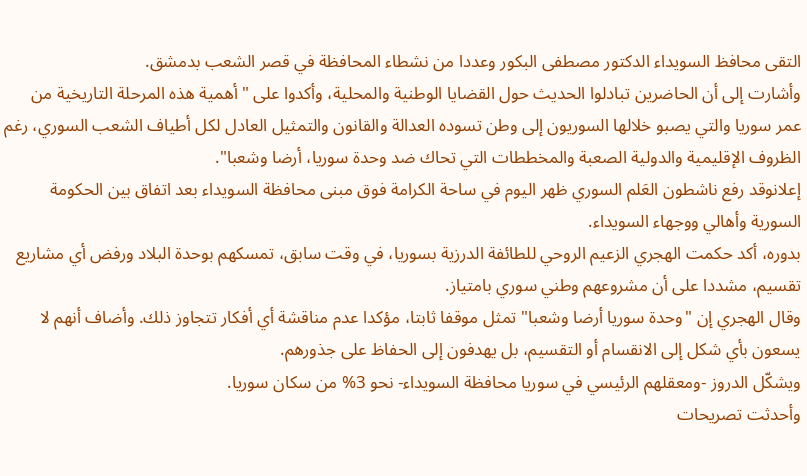التقى محافظ السويداء الدكتور مصطفى البكور وعددا من نشطاء المحافظة في قصر الشعب بدمشق.
وأشارت إلى أن الحاضرين تبادلوا الحديث حول القضايا الوطنية والمحلية، وأكدوا على "أهمية هذه المرحلة التاريخية من عمر سوريا والتي يصبو خلالها السوريون إلى وطن تسوده العدالة والقانون والتمثيل العادل لكل أطياف الشعب السوري، رغم الظروف الإقليمية والدولية الصعبة والمخططات التي تحاك ضد وحدة سوريا، أرضا وشعبا".
إعلانوقد رفع ناشطون العَلم السوري ظهر اليوم في ساحة الكرامة فوق مبنى محافظة السويداء بعد اتفاق بين الحكومة السورية وأهالي ووجهاء السويداء.
بدوره، أكد حكمت الهجري الزعيم الروحي للطائفة الدرزية بسوريا، في وقت سابق، تمسكهم بوحدة البلاد ورفض أي مشاريع تقسيم، مشددا على أن مشروعهم وطني سوري بامتياز.
وقال الهجري إن "وحدة سوريا أرضا وشعبا" تمثل موقفا ثابتا، مؤكدا عدم مناقشة أي أفكار تتجاوز ذلك. وأضاف أنهم لا يسعون بأي شكل إلى الانقسام أو التقسيم، بل يهدفون إلى الحفاظ على جذورهم.
ويشكّل الدروز -ومعقلهم الرئيسي في سوريا محافظة السويداء- نحو 3% من سكان سوريا.
وأحدثت تصريحات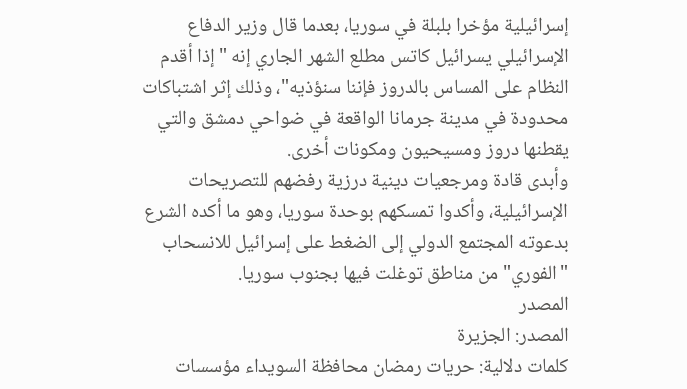إسرائيلية مؤخرا بلبلة في سوريا، بعدما قال وزير الدفاع الإسرائيلي يسرائيل كاتس مطلع الشهر الجاري إنه "إذا أقدم النظام على المساس بالدروز فإننا سنؤذيه"، وذلك إثر اشتباكات محدودة في مدينة جرمانا الواقعة في ضواحي دمشق والتي يقطنها دروز ومسيحيون ومكونات أخرى.
وأبدى قادة ومرجعيات دينية درزية رفضهم للتصريحات الإسرائيلية، وأكدوا تمسكهم بوحدة سوريا، وهو ما أكده الشرع بدعوته المجتمع الدولي إلى الضغط على إسرائيل للانسحاب "الفوري" من مناطق توغلت فيها بجنوب سوريا.
المصدر
المصدر: الجزيرة
كلمات دلالية: حريات رمضان محافظة السویداء مؤسسات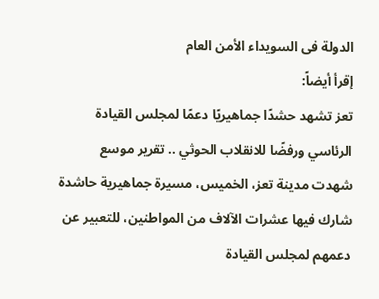الدولة فی السویداء الأمن العام
إقرأ أيضاً:
تعز تشهد حشدًا جماهيريًا دعمًا لمجلس القيادة الرئاسي ورفضًا للانقلاب الحوثي .. تقرير موسع
شهدت مدينة تعز، الخميس، مسيرة جماهيرية حاشدة شارك فيها عشرات الآلاف من المواطنين، للتعبير عن دعمهم لمجلس القيادة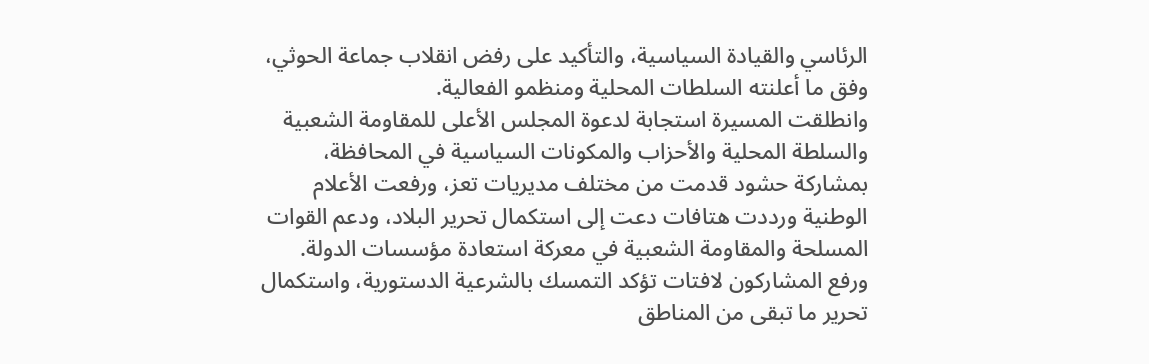الرئاسي والقيادة السياسية، والتأكيد على رفض انقلاب جماعة الحوثي، وفق ما أعلنته السلطات المحلية ومنظمو الفعالية.
وانطلقت المسيرة استجابة لدعوة المجلس الأعلى للمقاومة الشعبية والسلطة المحلية والأحزاب والمكونات السياسية في المحافظة، بمشاركة حشود قدمت من مختلف مديريات تعز، ورفعت الأعلام الوطنية ورددت هتافات دعت إلى استكمال تحرير البلاد، ودعم القوات المسلحة والمقاومة الشعبية في معركة استعادة مؤسسات الدولة.
ورفع المشاركون لافتات تؤكد التمسك بالشرعية الدستورية، واستكمال تحرير ما تبقى من المناطق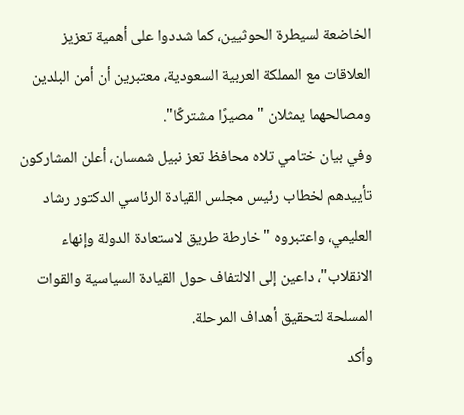الخاضعة لسيطرة الحوثيين، كما شددوا على أهمية تعزيز العلاقات مع المملكة العربية السعودية، معتبرين أن أمن البلدين ومصالحهما يمثلان "مصيرًا مشتركًا".
وفي بيان ختامي تلاه محافظ تعز نبيل شمسان، أعلن المشاركون تأييدهم لخطاب رئيس مجلس القيادة الرئاسي الدكتور رشاد العليمي، واعتبروه "خارطة طريق لاستعادة الدولة وإنهاء الانقلاب"، داعين إلى الالتفاف حول القيادة السياسية والقوات المسلحة لتحقيق أهداف المرحلة.
وأكد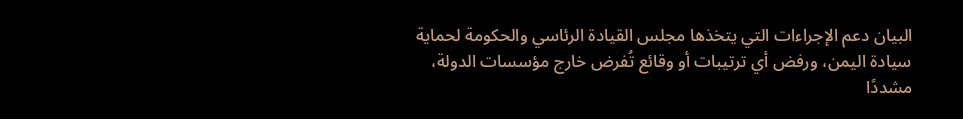البيان دعم الإجراءات التي يتخذها مجلس القيادة الرئاسي والحكومة لحماية سيادة اليمن، ورفض أي ترتيبات أو وقائع تُفرض خارج مؤسسات الدولة، مشددًا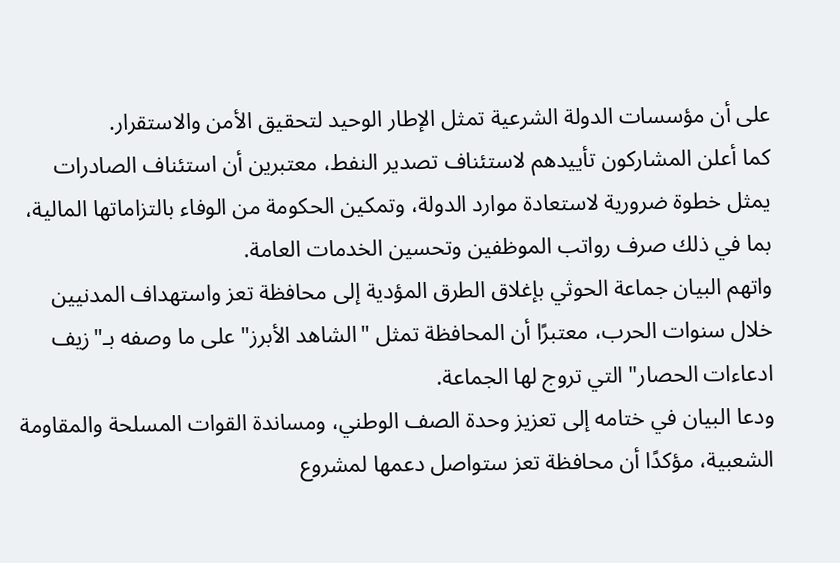على أن مؤسسات الدولة الشرعية تمثل الإطار الوحيد لتحقيق الأمن والاستقرار.
كما أعلن المشاركون تأييدهم لاستئناف تصدير النفط، معتبرين أن استئناف الصادرات يمثل خطوة ضرورية لاستعادة موارد الدولة، وتمكين الحكومة من الوفاء بالتزاماتها المالية، بما في ذلك صرف رواتب الموظفين وتحسين الخدمات العامة.
واتهم البيان جماعة الحوثي بإغلاق الطرق المؤدية إلى محافظة تعز واستهداف المدنيين خلال سنوات الحرب، معتبرًا أن المحافظة تمثل "الشاهد الأبرز" على ما وصفه بـ"زيف ادعاءات الحصار" التي تروج لها الجماعة.
ودعا البيان في ختامه إلى تعزيز وحدة الصف الوطني، ومساندة القوات المسلحة والمقاومة الشعبية، مؤكدًا أن محافظة تعز ستواصل دعمها لمشروع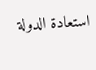استعادة الدولة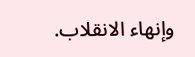وإنهاء الانقلاب.